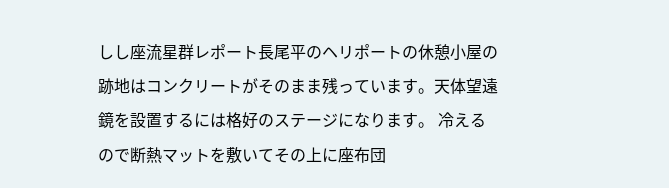しし座流星群レポート長尾平のヘリポートの休憩小屋の跡地はコンクリートがそのまま残っています。天体望遠鏡を設置するには格好のステージになります。 冷えるので断熱マットを敷いてその上に座布団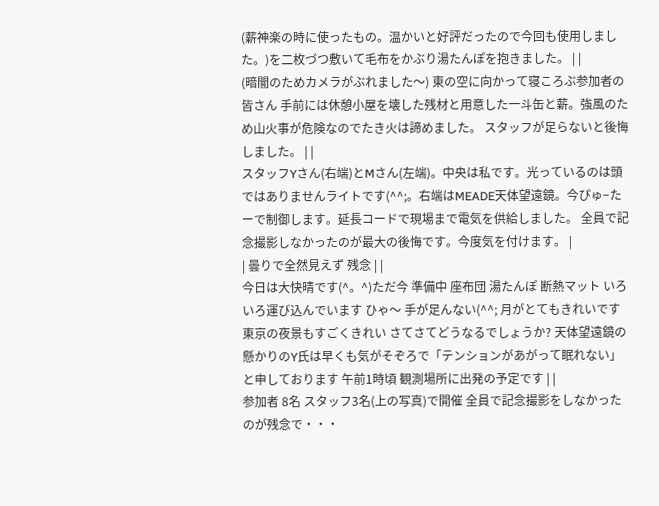(薪神楽の時に使ったもの。温かいと好評だったので今回も使用しました。)を二枚づつ敷いて毛布をかぶり湯たんぽを抱きました。 | |
(暗闇のためカメラがぶれました〜) 東の空に向かって寝ころぶ参加者の皆さん 手前には休憩小屋を壊した残材と用意した一斗缶と薪。強風のため山火事が危険なのでたき火は諦めました。 スタッフが足らないと後悔しました。 | |
スタッフYさん(右端)とMさん(左端)。中央は私です。光っているのは頭ではありませんライトです(^^;。右端はMEADE天体望遠鏡。今ぴゅ−たーで制御します。延長コードで現場まで電気を供給しました。 全員で記念撮影しなかったのが最大の後悔です。今度気を付けます。 |
| 曇りで全然見えず 残念 | |
今日は大快晴です(^。^)ただ今 準備中 座布団 湯たんぽ 断熱マット いろいろ運び込んでいます ひゃ〜 手が足んない(^^; 月がとてもきれいです 東京の夜景もすごくきれい さてさてどうなるでしょうか? 天体望遠鏡の懸かりのY氏は早くも気がそぞろで「テンションがあがって眠れない」と申しております 午前1時頃 観測場所に出発の予定です | |
参加者 8名 スタッフ3名(上の写真)で開催 全員で記念撮影をしなかったのが残念で・・・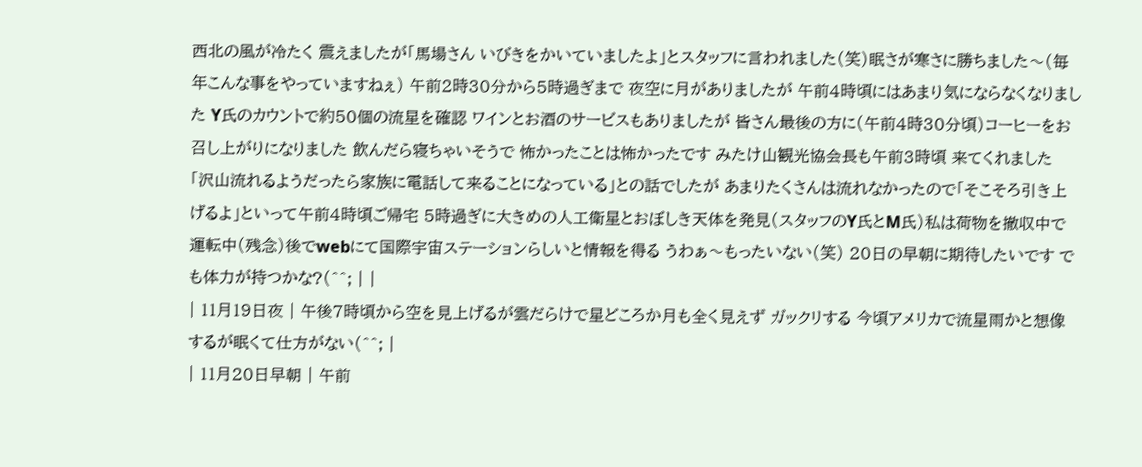西北の風が冷たく 震えましたが「馬場さん いびきをかいていましたよ」とスタッフに言われました(笑)眠さが寒さに勝ちました〜(毎年こんな事をやっていますねぇ) 午前2時30分から5時過ぎまで 夜空に月がありましたが 午前4時頃にはあまり気にならなくなりました Y氏のカウントで約50個の流星を確認 ワインとお酒のサービスもありましたが 皆さん最後の方に(午前4時30分頃)コーヒーをお召し上がりになりました 飲んだら寝ちゃいそうで 怖かったことは怖かったです みたけ山観光協会長も午前3時頃 来てくれました 「沢山流れるようだったら家族に電話して来ることになっている」との話でしたが あまりたくさんは流れなかったので「そこそろ引き上げるよ」といって午前4時頃ご帰宅 5時過ぎに大きめの人工衛星とおぼしき天体を発見(スタッフのY氏とM氏)私は荷物を撤収中で運転中(残念)後でwebにて国際宇宙ステーションらしいと情報を得る うわぁ〜もったいない(笑) 20日の早朝に期待したいです でも体力が持つかな?(^^; | |
| 11月19日夜 | 午後7時頃から空を見上げるが雲だらけで星どころか月も全く見えず ガックリする 今頃アメリカで流星雨かと想像するが眠くて仕方がない(^^; |
| 11月20日早朝 | 午前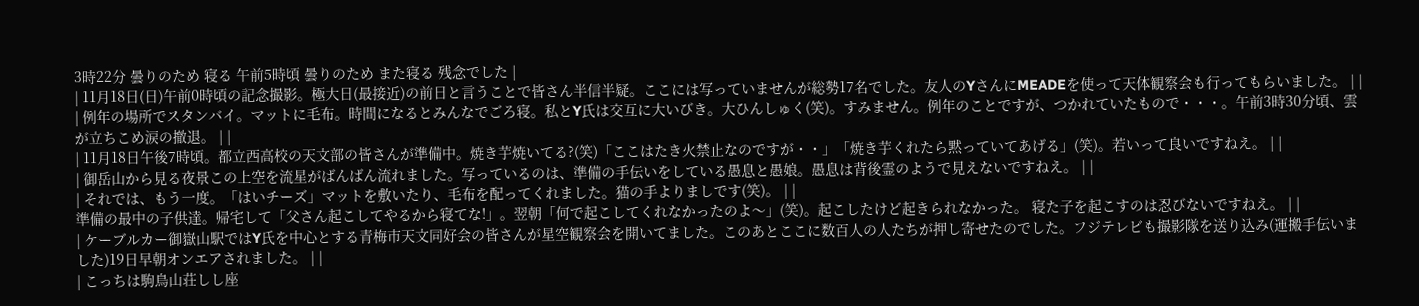3時22分 曇りのため 寝る 午前5時頃 曇りのため また寝る 残念でした |
| 11月18日(日)午前0時頃の記念撮影。極大日(最接近)の前日と言うことで皆さん半信半疑。ここには写っていませんが総勢17名でした。友人のYさんにMEADEを使って天体観察会も行ってもらいました。 | |
| 例年の場所でスタンバイ。マットに毛布。時間になるとみんなでごろ寝。私とY氏は交互に大いびき。大ひんしゅく(笑)。すみません。例年のことですが、つかれていたもので・・・。午前3時30分頃、雲が立ちこめ涙の撤退。 | |
| 11月18日午後7時頃。都立西高校の天文部の皆さんが準備中。焼き芋焼いてる?(笑)「ここはたき火禁止なのですが・・」「焼き芋くれたら黙っていてあげる」(笑)。若いって良いですねえ。 | |
| 御岳山から見る夜景この上空を流星がばんばん流れました。写っているのは、準備の手伝いをしている愚息と愚娘。愚息は背後霊のようで見えないですねえ。 | |
| それでは、もう一度。「はいチーズ」マットを敷いたり、毛布を配ってくれました。猫の手よりましです(笑)。 | |
準備の最中の子供達。帰宅して「父さん起こしてやるから寝てな!」。翌朝「何で起こしてくれなかったのよ〜」(笑)。起こしたけど起きられなかった。 寝た子を起こすのは忍びないですねえ。 | |
| ケーブルカー御嶽山駅ではY氏を中心とする青梅市天文同好会の皆さんが星空観察会を開いてました。このあとここに数百人の人たちが押し寄せたのでした。フジテレビも撮影隊を送り込み(運搬手伝いました)19日早朝オンエアされました。 | |
| こっちは駒鳥山荘しし座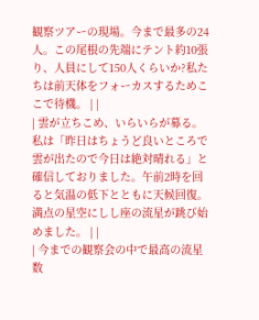観察ツアーの現場。今まで最多の24人。この尾根の先端にテント約10張り、人員にして150人くらいか?私たちは前天体をフォーカスするためここで待機。 | |
| 雲が立ちこめ、いらいらが募る。私は「昨日はちょうど良いところで雲が出たので今日は絶対晴れる」と確信しておりました。午前2時を回ると気温の低下とともに天候回復。満点の星空にしし座の流星が跳び始めました。 | |
| 今までの観察会の中で最高の流星数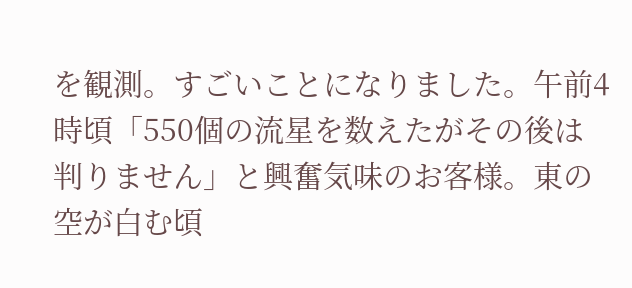を観測。すごいことになりました。午前4時頃「550個の流星を数えたがその後は判りません」と興奮気味のお客様。東の空が白む頃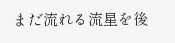まだ流れる流星を後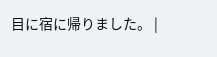目に宿に帰りました。 |